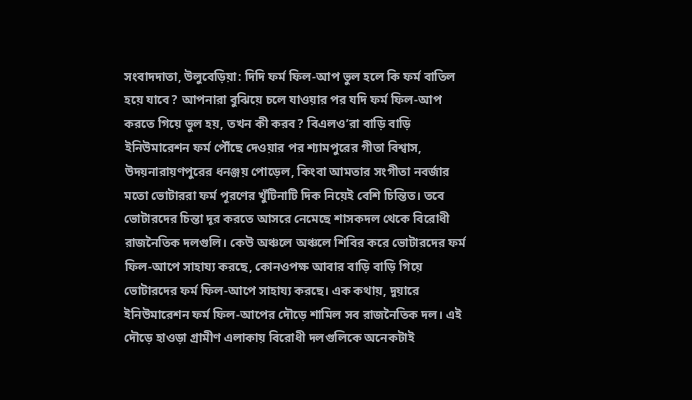সংবাদদাতা, উলুবেড়িয়া: দিদি ফর্ম ফিল-আপ ভুল হলে কি ফর্ম বাতিল হয়ে যাবে? আপনারা বুঝিয়ে চলে যাওয়ার পর যদি ফর্ম ফিল-আপ করতে গিয়ে ভুল হয়, তখন কী করব? বিএলও’রা বাড়ি বাড়ি ইনিউমারেশন ফর্ম পৌঁছে দেওয়ার পর শ্যামপুরের গীতা বিশ্বাস, উদয়নারায়ণপুরের ধনঞ্জয় পোড়েল, কিংবা আমতার সংগীতা নবর্জার মতো ভোটাররা ফর্ম পূরণের খুঁটিনাটি দিক নিয়েই বেশি চিন্তিত। তবে ভোটারদের চিন্তা দূর করতে আসরে নেমেছে শাসকদল থেকে বিরোধী রাজনৈতিক দলগুলি। কেউ অঞ্চলে অঞ্চলে শিবির করে ভোটারদের ফর্ম ফিল-আপে সাহায্য করছে, কোনওপক্ষ আবার বাড়ি বাড়ি গিয়ে ভোটারদের ফর্ম ফিল-আপে সাহায্য করছে। এক কথায়, দুয়ারে ইনিউমারেশন ফর্ম ফিল-আপের দৌড়ে শামিল সব রাজনৈতিক দল। এই দৌড়ে হাওড়া গ্রামীণ এলাকায় বিরোধী দলগুলিকে অনেকটাই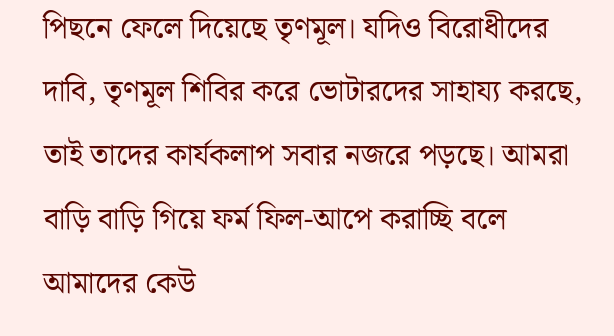পিছনে ফেলে দিয়েছে তৃণমূল। যদিও বিরোধীদের দাবি, তৃণমূল শিবির করে ভোটারদের সাহায্য করছে, তাই তাদের কার্যকলাপ সবার নজরে পড়ছে। আমরা বাড়ি বাড়ি গিয়ে ফর্ম ফিল-আপে করাচ্ছি বলে আমাদের কেউ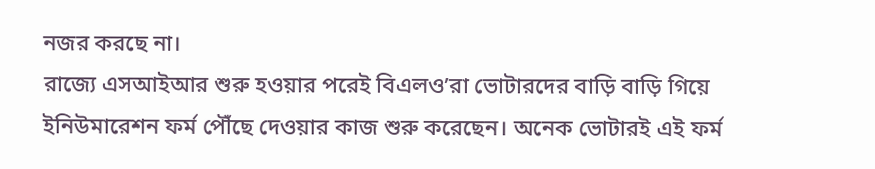নজর করছে না।
রাজ্যে এসআইআর শুরু হওয়ার পরেই বিএলও’রা ভোটারদের বাড়ি বাড়ি গিয়ে ইনিউমারেশন ফর্ম পৌঁছে দেওয়ার কাজ শুরু করেছেন। অনেক ভোটারই এই ফর্ম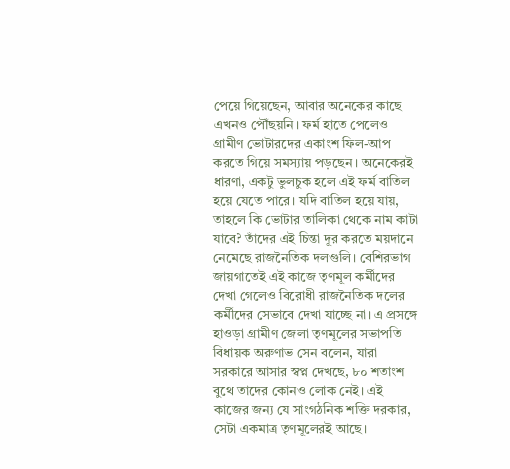পেয়ে গিয়েছেন, আবার অনেকের কাছে এখনও পৌঁছয়নি। ফর্ম হাতে পেলেও গ্রামীণ ভোটারদের একাংশ ফিল-আপ করতে গিয়ে সমস্যায় পড়ছেন। অনেকেরই ধারণা, একটু ভুলচুক হলে এই ফর্ম বাতিল হয়ে যেতে পারে। যদি বাতিল হয়ে যায়, তাহলে কি ভোটার তালিকা থেকে নাম কাটা যাবে? তাঁদের এই চিন্তা দূর করতে ময়দানে নেমেছে রাজনৈতিক দলগুলি। বেশিরভাগ জায়গাতেই এই কাজে তৃণমূল কর্মীদের দেখা গেলেও বিরোধী রাজনৈতিক দলের কর্মীদের সেভাবে দেখা যাচ্ছে না। এ প্রসঙ্গে হাওড়া গ্রামীণ জেলা তৃণমূলের সভাপতি বিধায়ক অরুণাভ সেন বলেন, যারা সরকারে আসার স্বপ্ন দেখছে, ৮০ শতাংশ বুথে তাদের কোনও লোক নেই। এই কাজের জন্য যে সাংগঠনিক শক্তি দরকার, সেটা একমাত্র তৃণমূলেরই আছে।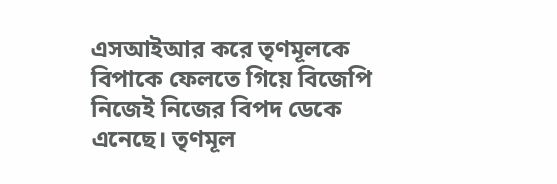এসআইআর করে তৃণমূলকে বিপাকে ফেলতে গিয়ে বিজেপি নিজেই নিজের বিপদ ডেকে এনেছে। তৃণমূল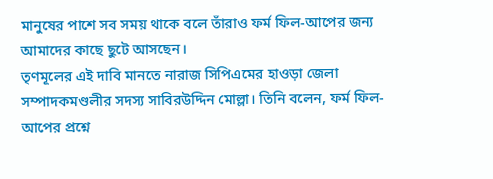মানুষের পাশে সব সময় থাকে বলে তাঁরাও ফর্ম ফিল-আপের জন্য আমাদের কাছে ছুটে আসছেন।
তৃণমূলের এই দাবি মানতে নারাজ সিপিএমের হাওড়া জেলা সম্পাদকমণ্ডলীর সদস্য সাবিরউদ্দিন মোল্লা। তিনি বলেন, ফর্ম ফিল-আপের প্রশ্নে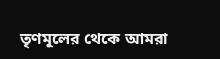তৃণমূলের থেকে আমরা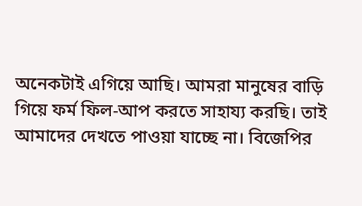অনেকটাই এগিয়ে আছি। আমরা মানুষের বাড়ি গিয়ে ফর্ম ফিল-আপ করতে সাহায্য করছি। তাই আমাদের দেখতে পাওয়া যাচ্ছে না। বিজেপির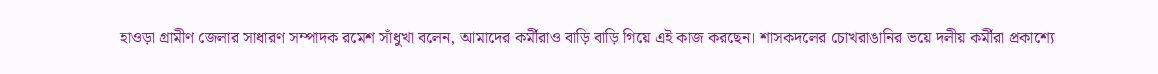হাওড়া গ্রামীণ জেলার সাধারণ সম্পাদক রমেশ সাঁধুখা বলেন, আমাদের কর্মীরাও বাড়ি বাড়ি গিয়ে এই কাজ করছেন। শাসকদলের চোখরাঙানির ভয়ে দলীয় কর্মীরা প্রকাশ্যে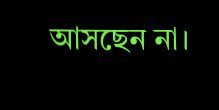আসছেন না।